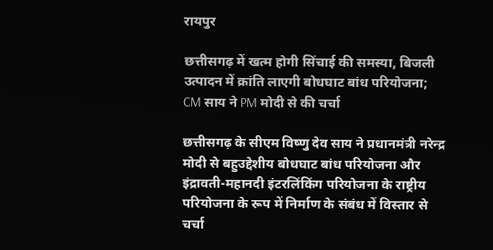रायपुर

छत्तीसगढ़ में खत्म होगी सिंचाई की समस्या, बिजली उत्पादन में क्रांति लाएगी बोधघाट बांध परियोजना; CM साय ने PM मोदी से की चर्चा

छत्तीसगढ़ के सीएम विष्णु देव साय ने प्रधानमंत्री नरेन्द्र मोदी से बहुउद्देशीय बोधघाट बांध परियोजना और इंद्रावती-महानदी इंटरलिंकिंग परियोजना के राष्ट्रीय परियोजना के रूप में निर्माण के संबंध में विस्तार से चर्चा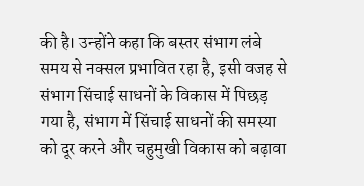की है। उन्होंने कहा कि बस्तर संभाग लंबे समय से नक्सल प्रभावित रहा है, इसी वजह से संभाग सिंचाई साधनों के विकास में पिछड़ गया है, संभाग में सिंचाई साधनों की समस्या को दूर करने और चहुमुखी विकास को बढ़ावा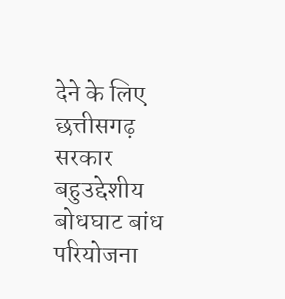देने के लिए छत्तीसगढ़ सरकार बहुउद्देशीय बोधघाट बांध परियोजना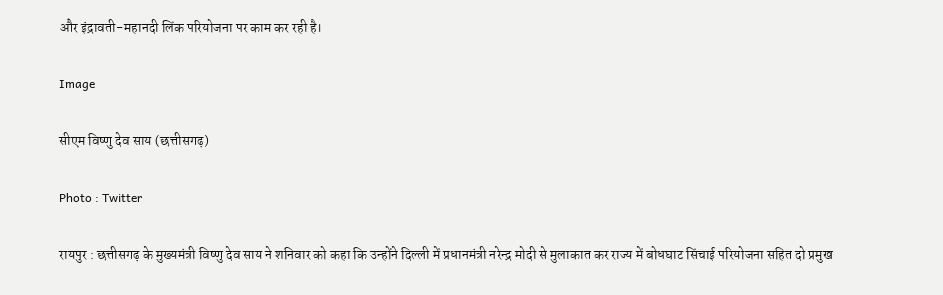और इंद्रावती-महानदी लिंक परियोजना पर काम कर रही है।

Image

सीएम विष्णु देव साय (छत्तीसगढ़)

Photo : Twitter

रायपुर : छत्तीसगढ़ के मुख्यमंत्री विष्णु देव साय ने शनिवार को कहा कि उन्होंने दिल्ली में प्रधानमंत्री नरेन्द्र मोदी से मुलाकात कर राज्य में बोधघाट सिंचाई परियोजना सहित दो प्रमुख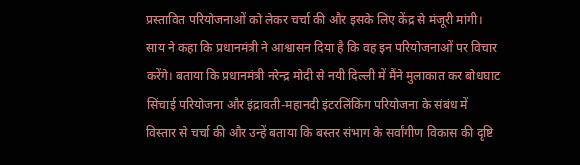प्रस्तावित परियोजनाओं को लेकर चर्चा की और इसके लिए केंद्र से मंजूरी मांगी। साय ने कहा कि प्रधानमंत्री ने आश्वासन दिया है कि वह इन परियोजनाओं पर विचार करेंगे। बताया कि प्रधानमंत्री नरेन्द्र मोदी से नयी दिल्ली में मैंने मुलाकात कर बोधघाट सिंचाई परियोजना और इंद्रावती-महानदी इंटरलिंकिंग परियोजना के संबंध में विस्तार से चर्चा की और उन्हें बताया कि बस्तर संभाग के सर्वांगीण विकास की दृष्टि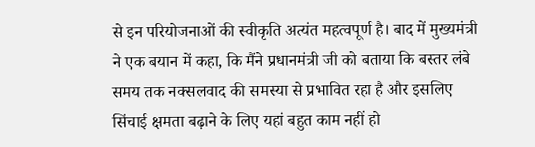से इन परियोजनाओं की स्वीकृति अत्यंत महत्वपूर्ण है। बाद में मुख्यमंत्री ने एक बयान में कहा, कि मैंने प्रधानमंत्री जी को बताया कि बस्तर लंबे समय तक नक्सलवाद की समस्या से प्रभावित रहा है और इसलिए सिंचाई क्षमता बढ़ाने के लिए यहां बहुत काम नहीं हो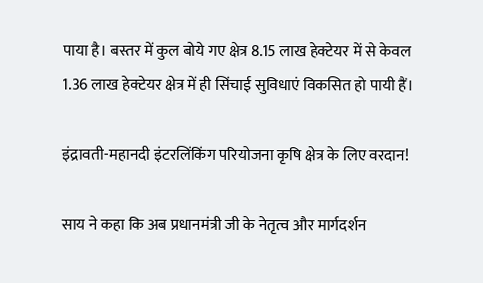पाया है। बस्तर में कुल बोये गए क्षेत्र 8.15 लाख हेक्टेयर में से केवल 1.36 लाख हेक्टेयर क्षेत्र में ही सिंचाई सुविधाएं विकसित हो पायी हैं।

इंद्रावती-महानदी इंटरलिंकिंग परियोजना कृषि क्षेत्र के लिए वरदान!

साय ने कहा कि अब प्रधानमंत्री जी के नेतृत्व और मार्गदर्शन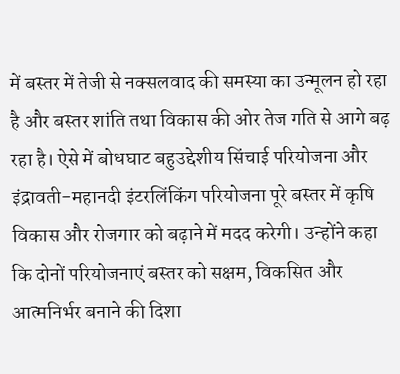में बस्तर में तेजी से नक्सलवाद की समस्या का उन्मूलन हो रहा है और बस्तर शांति तथा विकास की ओर तेज गति से आगे बढ़ रहा है। ऐसे में बोधघाट बहुउद्देशीय सिंचाई परियोजना और इंद्रावती-महानदी इंटरलिंकिंग परियोजना पूरे बस्तर में कृषि विकास और रोजगार को बढ़ाने में मदद करेगी। उन्होंने कहा कि दोनों परियोजनाएं बस्तर को सक्षम, विकसित और आत्मनिर्भर बनाने की दिशा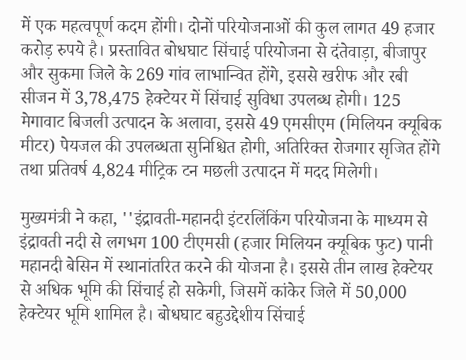में एक महत्वपूर्ण कदम होंगी। दोनों परियोजनाओं की कुल लागत 49 हजार करोड़ रुपये है। प्रस्तावित बोधघाट सिंचाई परियोजना से दंतेवाड़ा, बीजापुर और सुकमा जिले के 269 गांव लाभान्वित होंगे, इससे खरीफ और रबी सीजन में 3,78,475 हेक्टेयर में सिंचाई सुविधा उपलब्ध होगी। 125 मेगावाट बिजली उत्पादन के अलावा, इससे 49 एमसीएम (मिलियन क्यूबिक मीटर) पेयजल की उपलब्धता सुनिश्चित होगी, अतिरिक्त रोजगार सृजित होंगे तथा प्रतिवर्ष 4,824 मीट्रिक टन मछली उत्पादन में मदद मिलेगी।

मुख्यमंत्री ने कहा, ''इंद्रावती-महानदी इंटरलिंकिंग परियोजना के माध्यम से इंद्रावती नदी से लगभग 100 टीएमसी (हजार मिलियन क्यूबिक फुट) पानी महानदी बेसिन में स्थानांतरित करने की योजना है। इससे तीन लाख हेक्टेयर से अधिक भूमि की सिंचाई हो सकेगी, जिसमें कांकेर जिले में 50,000 हेक्टेयर भूमि शामिल है। बोधघाट बहुउद्देशीय सिंचाई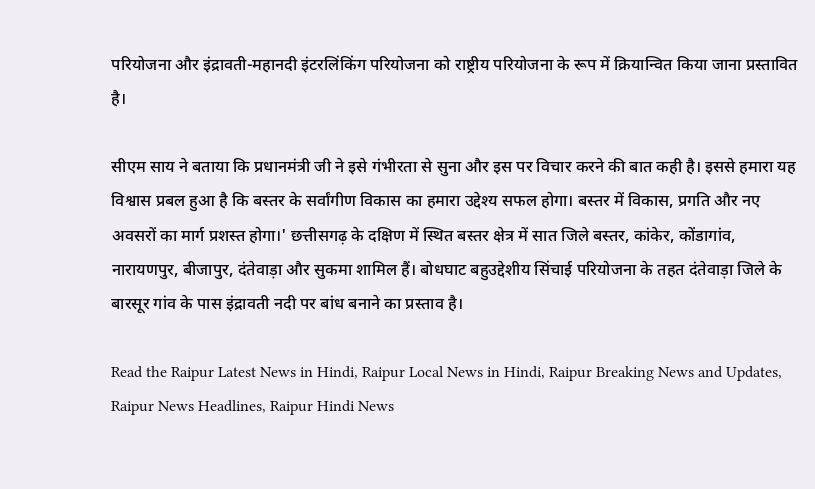परियोजना और इंद्रावती-महानदी इंटरलिंकिंग परियोजना को राष्ट्रीय परियोजना के रूप में क्रियान्वित किया जाना प्रस्तावित है।

सीएम साय ने बताया कि प्रधानमंत्री जी ने इसे गंभीरता से सुना और इस पर विचार करने की बात कही है। इससे हमारा यह विश्वास प्रबल हुआ है कि बस्तर के सर्वांगीण विकास का हमारा उद्देश्य सफल होगा। बस्तर में विकास, प्रगति और नए अवसरों का मार्ग प्रशस्त होगा।' छत्तीसगढ़ के दक्षिण में स्थित बस्तर क्षेत्र में सात जिले बस्तर, कांकेर, कोंडागांव, नारायणपुर, बीजापुर, दंतेवाड़ा और सुकमा शामिल हैं। बोधघाट बहुउद्देशीय सिंचाई परियोजना के तहत दंतेवाड़ा जिले के बारसूर गांव के पास इंद्रावती नदी पर बांध बनाने का प्रस्ताव है।

Read the Raipur Latest News in Hindi, Raipur Local News in Hindi, Raipur Breaking News and Updates, Raipur News Headlines, Raipur Hindi News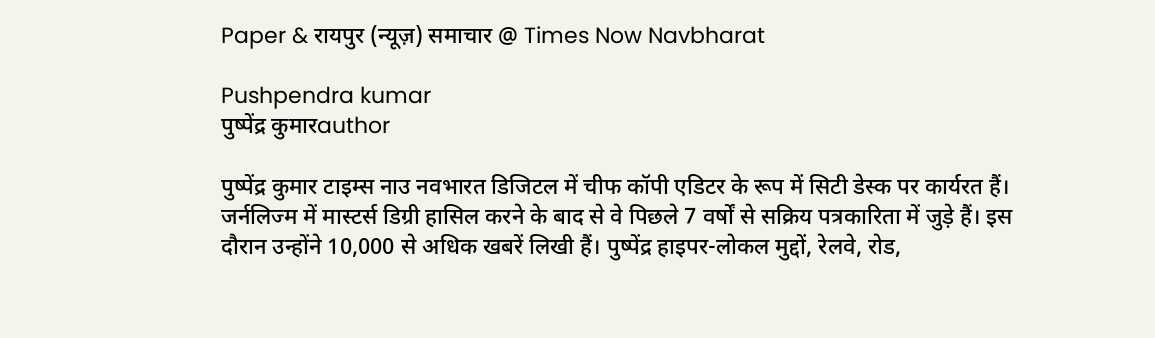Paper & रायपुर (न्यूज़) समाचार @ Times Now Navbharat

Pushpendra kumar
पुष्पेंद्र कुमारauthor

पुष्पेंद्र कुमार टाइम्स नाउ नवभारत डिजिटल में चीफ कॉपी एडिटर के रूप में सिटी डेस्क पर कार्यरत हैं। जर्नलिज्म में मास्टर्स डिग्री हासिल करने के बाद से वे पिछले 7 वर्षों से सक्रिय पत्रकारिता में जुड़े हैं। इस दौरान उन्होंने 10,000 से अधिक खबरें लिखी हैं। पुष्पेंद्र हाइपर-लोकल मुद्दों, रेलवे, रोड,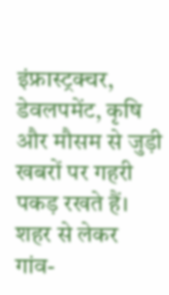इंफ्रास्ट्रक्चर, डेवलपमेंट, कृषि और मौसम से जुड़ी खबरों पर गहरी पकड़ रखते हैं। शहर से लेकर गांव-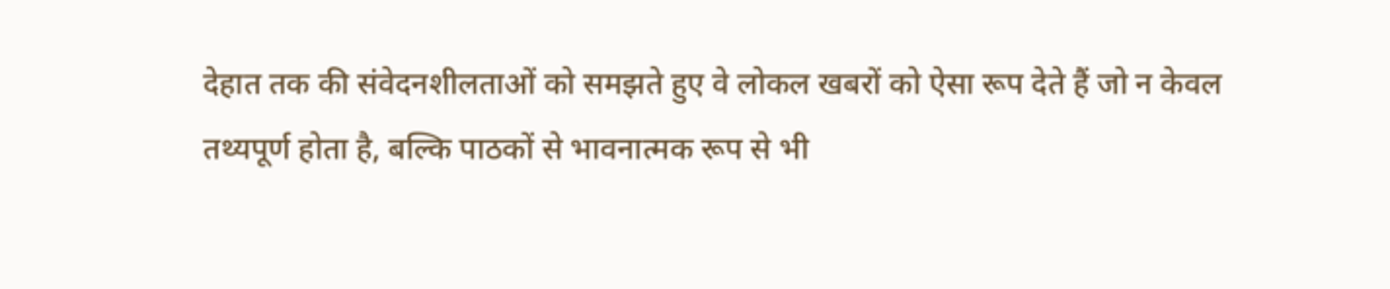देहात तक की संवेदनशीलताओं को समझते हुए वे लोकल खबरों को ऐसा रूप देते हैं जो न केवल तथ्यपूर्ण होता है, बल्कि पाठकों से भावनात्मक रूप से भी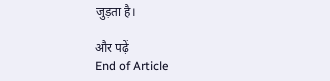जुड़ता है।

और पढ़ें
End of Article